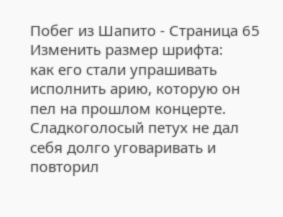Побег из Шапито - Страница 65
Изменить размер шрифта:
как его стали упрашивать исполнить арию, которую он пел на прошлом концерте. Сладкоголосый петух не дал себя долго уговаривать и повторил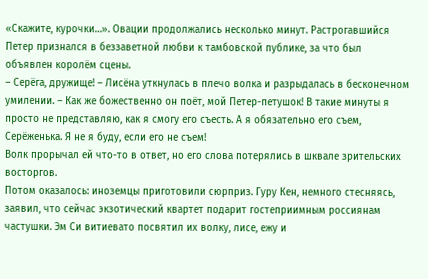«Скажите, курочки…». Овации продолжались несколько минут. Растрогавшийся Петер признался в беззаветной любви к тамбовской публике, за что был объявлен королём сцены.
– Серёга, дружище! – Лисёна уткнулась в плечо волка и разрыдалась в бесконечном умилении. – Как же божественно он поёт, мой Петер-петушок! В такие минуты я просто не представляю, как я смогу его съесть. А я обязательно его съем, Серёженька. Я не я буду, если его не съем!
Волк прорычал ей что-то в ответ, но его слова потерялись в шквале зрительских восторгов.
Потом оказалось: иноземцы приготовили сюрприз. Гуру Кен, немного стесняясь, заявил, что сейчас экзотический квартет подарит гостеприимным россиянам частушки. Эм Си витиевато посвятил их волку, лисе, ежу и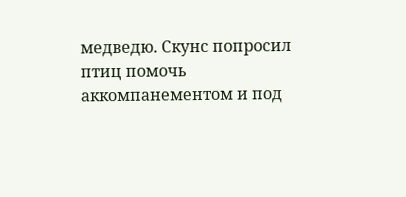медведю. Скунс попросил птиц помочь аккомпанементом и под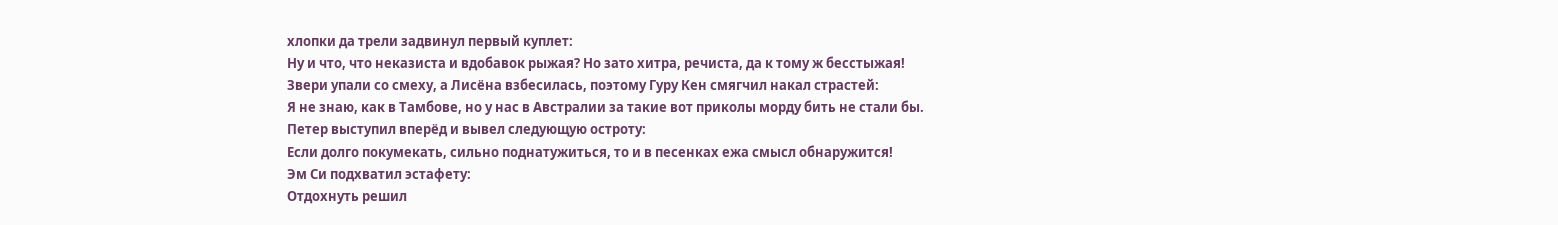хлопки да трели задвинул первый куплет:
Ну и что, что неказиста и вдобавок рыжая? Но зато хитра, речиста, да к тому ж бесстыжая!
Звери упали со смеху, а Лисёна взбесилась, поэтому Гуру Кен смягчил накал страстей:
Я не знаю, как в Тамбове, но у нас в Австралии за такие вот приколы морду бить не стали бы.
Петер выступил вперёд и вывел следующую остроту:
Если долго покумекать, сильно поднатужиться, то и в песенках ежа смысл обнаружится!
Эм Си подхватил эстафету:
Отдохнуть решил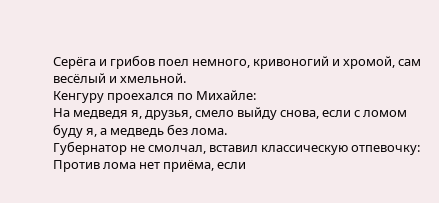Серёга и грибов поел немного, кривоногий и хромой, сам весёлый и хмельной.
Кенгуру проехался по Михайле:
На медведя я, друзья, смело выйду снова, если с ломом буду я, а медведь без лома.
Губернатор не смолчал, вставил классическую отпевочку:
Против лома нет приёма, если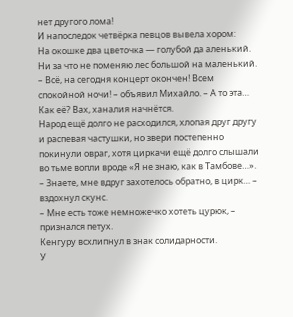нет другого лома!
И напоследок четвёрка певцов вывела хором:
На окошке два цветочка — голубой да аленький. Ни за что не поменяю лес большой на маленький.
– Всё, на сегодня концерт окончен! Всем спокойной ночи! – объявил Михайло. – А то эта… Как её? Вах, ханалия начнётся.
Народ ещё долго не расходился, хлопая друг другу и распевая частушки, но звери постепенно покинули овраг, хотя циркачи ещё долго слышали во тьме вопли вроде «Я не знаю, как в Тамбове…».
– Знаете, мне вдруг захотелось обратно, в цирк… – вздохнул скунс.
– Мне есть тоже немножечко хотеть цурюк, – признался петух.
Кенгуру всхлипнул в знак солидарности.
У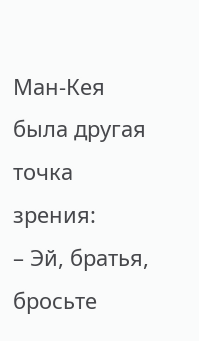Ман-Кея была другая точка зрения:
– Эй, братья, бросьте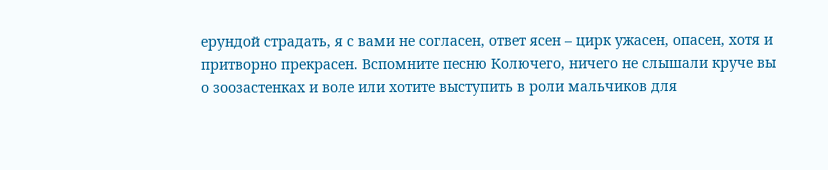ерундой страдать, я с вами не согласен, ответ ясен – цирк ужасен, опасен, хотя и притворно прекрасен. Вспомните песню Колючего, ничего не слышали круче вы о зоозастенках и воле или хотите выступить в роли мальчиков для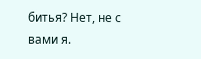битья? Нет, не с вами я.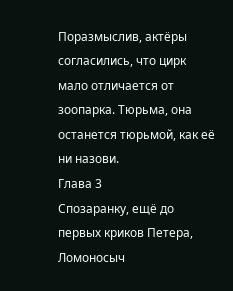Поразмыслив, актёры согласились, что цирк мало отличается от зоопарка. Тюрьма, она останется тюрьмой, как её ни назови.
Глава 3
Спозаранку, ещё до первых криков Петера, Ломоносыч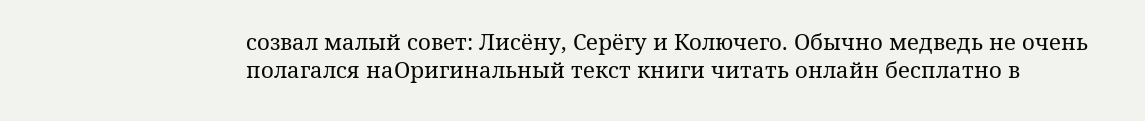созвал малый совет: Лисёну, Серёгу и Колючего. Обычно медведь не очень полагался наОригинальный текст книги читать онлайн бесплатно в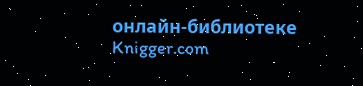онлайн-библиотеке Knigger.com